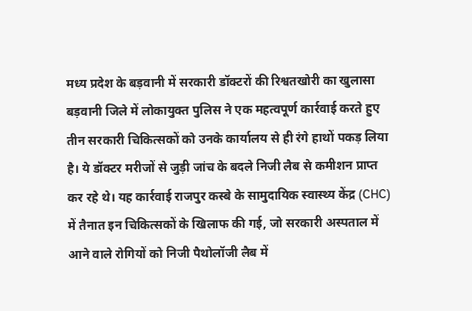मध्य प्रदेश के बड़वानी में सरकारी डॉक्टरों की रिश्वतखोरी का खुलासा
बड़वानी जिले में लोकायुक्त पुलिस ने एक महत्वपूर्ण कार्रवाई करते हुए तीन सरकारी चिकित्सकों को उनके कार्यालय से ही रंगे हाथों पकड़ लिया है। ये डॉक्टर मरीजों से जुड़ी जांच के बदले निजी लैब से कमीशन प्राप्त कर रहे थे। यह कार्रवाई राजपुर कस्बे के सामुदायिक स्वास्थ्य केंद्र (CHC) में तैनात इन चिकित्सकों के खिलाफ की गई, जो सरकारी अस्पताल में आने वाले रोगियों को निजी पैथोलॉजी लैब में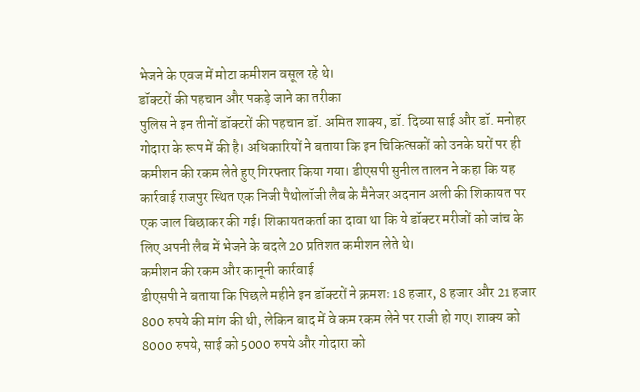भेजने के एवज में मोटा कमीशन वसूल रहे थे।
डॉक्टरों की पहचान और पकड़े जाने का तरीका
पुलिस ने इन तीनों डॉक्टरों की पहचान डॉ. अमित शाक्य, डॉ. दिव्या साई और डॉ. मनोहर गोदारा के रूप में की है। अधिकारियों ने बताया कि इन चिकित्सकों को उनके घरों पर ही कमीशन की रकम लेते हुए गिरफ्तार किया गया। डीएसपी सुनील तालन ने कहा कि यह कार्रवाई राजपुर स्थित एक निजी पैथोलॉजी लैब के मैनेजर अदनान अली की शिकायत पर एक जाल बिछाकर की गई। शिकायतकर्ता का दावा था कि ये डॉक्टर मरीजों को जांच के लिए अपनी लैब में भेजने के बदले 20 प्रतिशत कमीशन लेते थे।
कमीशन की रकम और कानूनी कार्रवाई
डीएसपी ने बताया कि पिछले महीने इन डॉक्टरों ने क्रमशः 18 हजार, 8 हजार और 21 हजार 800 रुपये की मांग की थी, लेकिन बाद में वे कम रकम लेने पर राजी हो गए। शाक्य को 8000 रुपये, साई को 5000 रुपये और गोदारा को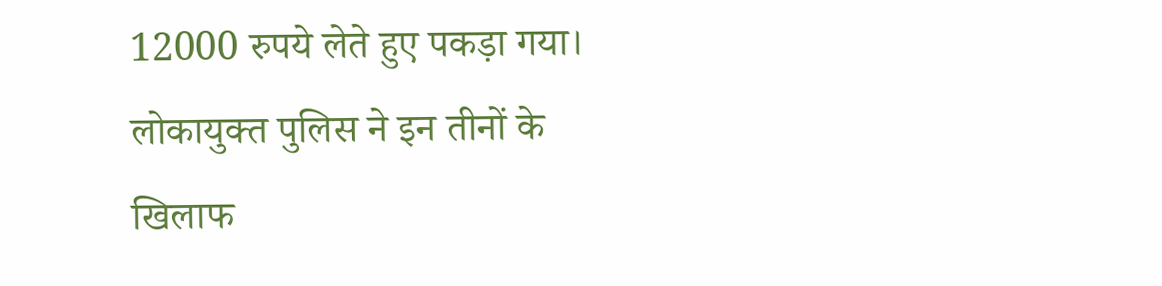12000 रुपये लेते हुए पकड़ा गया। लोकायुक्त पुलिस ने इन तीनों के खिलाफ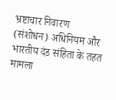भ्रष्टाचार निवारण (संशोधन) अधिनियम और भारतीय दंड संहिता के तहत मामला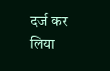दर्ज कर लिया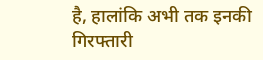है, हालांकि अभी तक इनकी गिरफ्तारी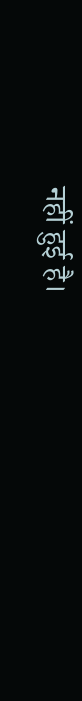नहीं हुई है।